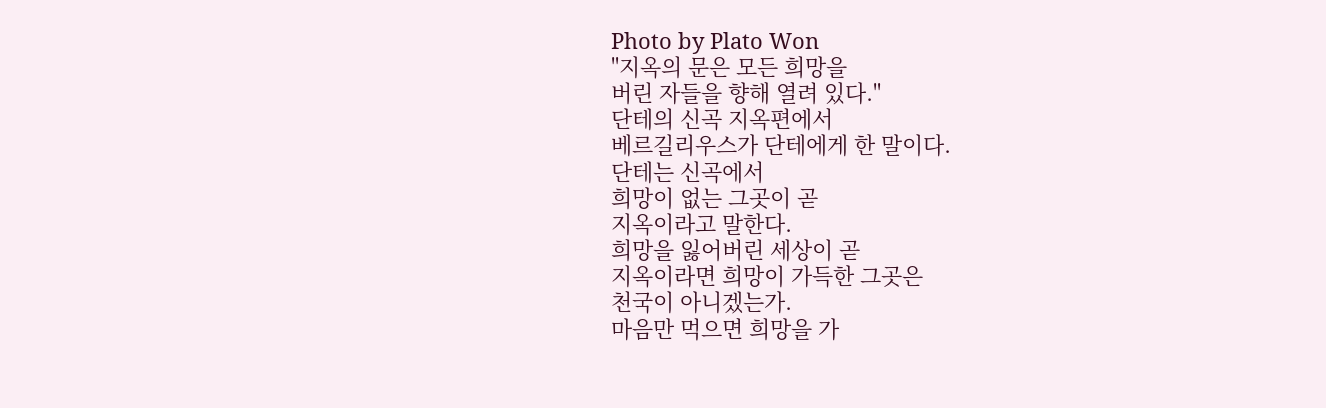Photo by Plato Won
"지옥의 문은 모든 희망을
버린 자들을 향해 열려 있다."
단테의 신곡 지옥편에서
베르길리우스가 단테에게 한 말이다.
단테는 신곡에서
희망이 없는 그곳이 곧
지옥이라고 말한다.
희망을 잃어버린 세상이 곧
지옥이라면 희망이 가득한 그곳은
천국이 아니겠는가.
마음만 먹으면 희망을 가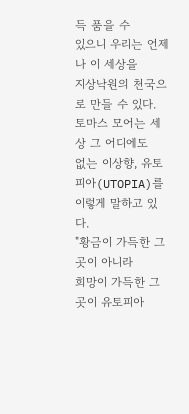득 품을 수
있으니 우리는 언제나 이 세상을
지상낙원의 천국으로 만들 수 있다.
토마스 모어는 세상 그 어디에도
없는 이상향, 유토피아(UTOPIA)를
이렇게 말하고 있다.
"황금이 가득한 그곳이 아니라
희망이 가득한 그곳이 유토피아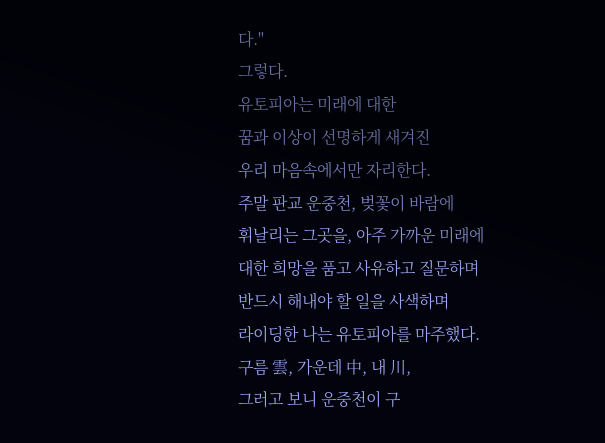다."
그렇다.
유토피아는 미래에 대한
꿈과 이상이 선명하게 새겨진
우리 마음속에서만 자리한다.
주말 판교 운중천, 벚꽃이 바람에
휘날리는 그곳을, 아주 가까운 미래에
대한 희망을 품고 사유하고 질문하며
반드시 해내야 할 일을 사색하며
라이딩한 나는 유토피아를 마주했다.
구름 雲, 가운데 中, 내 川,
그러고 보니 운중천이 구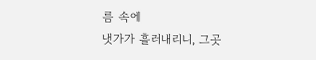름 속에
냇가가 흘러내리니, 그곳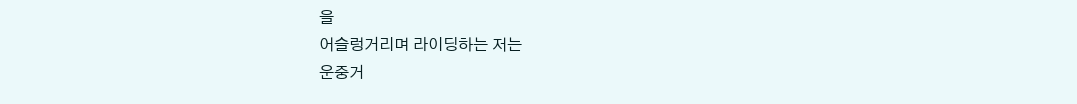을
어슬렁거리며 라이딩하는 저는
운중거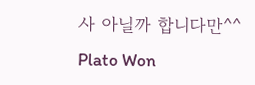사 아닐까 합니다만^^
Plato Won